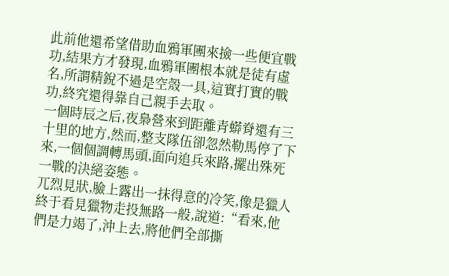此前他還希望借助血鴉軍團來撿一些便宜戰功,結果方才發現,血鴉軍團根本就是徒有虛名,所謂精銳不過是空殼一具,這實打實的戰功,終究還得靠自己親手去取。
一個時辰之后,夜梟營來到距離青蟒脊還有三十里的地方,然而,整支隊伍卻忽然勒馬停了下來,一個個調轉馬頭,面向追兵來路,擺出殊死一戰的決絕姿態。
兀烈見狀,臉上露出一抹得意的冷笑,像是獵人終于看見獵物走投無路一般,說道:“看來,他們是力竭了,沖上去,將他們全部撕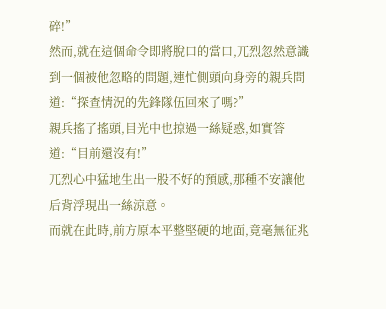碎!”
然而,就在這個命令即將脫口的當口,兀烈忽然意識到一個被他忽略的問題,連忙側頭向身旁的親兵問道:“探查情況的先鋒隊伍回來了嗎?”
親兵搖了搖頭,目光中也掠過一絲疑惑,如實答道:“目前還沒有!”
兀烈心中猛地生出一股不好的預感,那種不安讓他后背浮現出一絲涼意。
而就在此時,前方原本平整堅硬的地面,竟毫無征兆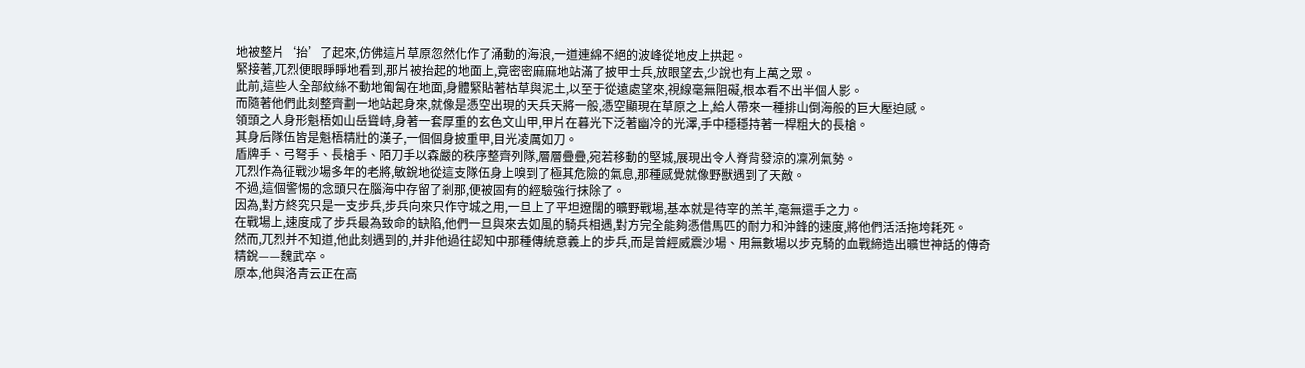地被整片‘抬’了起來,仿佛這片草原忽然化作了涌動的海浪,一道連綿不絕的波峰從地皮上拱起。
緊接著,兀烈便眼睜睜地看到,那片被抬起的地面上,竟密密麻麻地站滿了披甲士兵,放眼望去,少說也有上萬之眾。
此前,這些人全部紋絲不動地匍匐在地面,身體緊貼著枯草與泥土,以至于從遠處望來,視線毫無阻礙,根本看不出半個人影。
而隨著他們此刻整齊劃一地站起身來,就像是憑空出現的天兵天將一般,憑空顯現在草原之上,給人帶來一種排山倒海般的巨大壓迫感。
領頭之人身形魁梧如山岳聳峙,身著一套厚重的玄色文山甲,甲片在暮光下泛著幽冷的光澤,手中穩穩持著一桿粗大的長槍。
其身后隊伍皆是魁梧精壯的漢子,一個個身披重甲,目光凌厲如刀。
盾牌手、弓弩手、長槍手、陌刀手以森嚴的秩序整齊列隊,層層疊疊,宛若移動的堅城,展現出令人脊背發涼的凜冽氣勢。
兀烈作為征戰沙場多年的老將,敏銳地從這支隊伍身上嗅到了極其危險的氣息,那種感覺就像野獸遇到了天敵。
不過,這個警惕的念頭只在腦海中存留了剎那,便被固有的經驗強行抹除了。
因為,對方終究只是一支步兵,步兵向來只作守城之用,一旦上了平坦遼闊的曠野戰場,基本就是待宰的羔羊,毫無還手之力。
在戰場上,速度成了步兵最為致命的缺陷,他們一旦與來去如風的騎兵相遇,對方完全能夠憑借馬匹的耐力和沖鋒的速度,將他們活活拖垮耗死。
然而,兀烈并不知道,他此刻遇到的,并非他過往認知中那種傳統意義上的步兵,而是曾經威震沙場、用無數場以步克騎的血戰締造出曠世神話的傳奇精銳——魏武卒。
原本,他與洛青云正在高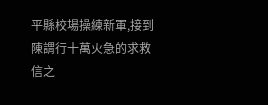平縣校場操練新軍,接到陳謂行十萬火急的求救信之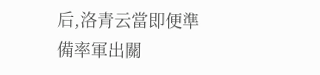后,洛青云當即便準備率軍出關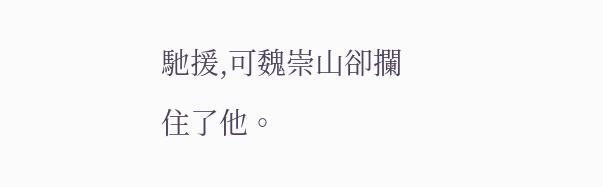馳援,可魏崇山卻攔住了他。